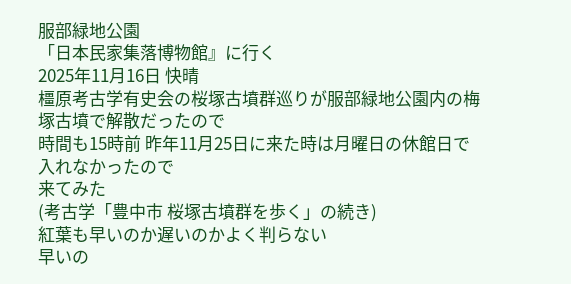服部緑地公園
「日本民家集落博物館』に行く
2025年11月16日 快晴
橿原考古学有史会の桜塚古墳群巡りが服部緑地公園内の梅塚古墳で解散だったので
時間も15時前 昨年11月25日に来た時は月曜日の休館日で入れなかったので
来てみた
(考古学「豊中市 桜塚古墳群を歩く」の続き)
紅葉も早いのか遅いのかよく判らない
早いの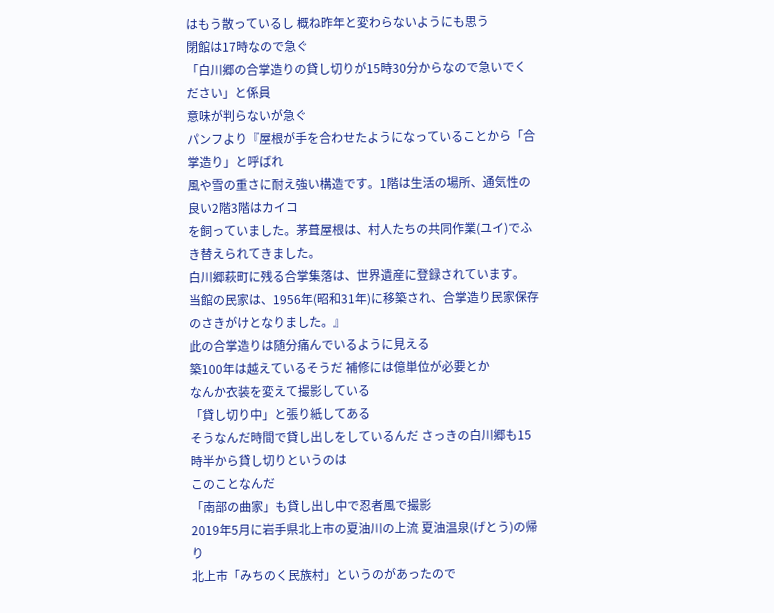はもう散っているし 概ね昨年と変わらないようにも思う
閉館は17時なので急ぐ
「白川郷の合掌造りの貸し切りが15時30分からなので急いでください」と係員
意味が判らないが急ぐ
パンフより『屋根が手を合わせたようになっていることから「合掌造り」と呼ばれ
風や雪の重さに耐え強い構造です。1階は生活の場所、通気性の良い2階3階はカイコ
を飼っていました。茅葺屋根は、村人たちの共同作業(ユイ)でふき替えられてきました。
白川郷萩町に残る合掌集落は、世界遺産に登録されています。
当館の民家は、1956年(昭和31年)に移築され、合掌造り民家保存のさきがけとなりました。』
此の合掌造りは随分痛んでいるように見える
築100年は越えているそうだ 補修には億単位が必要とか
なんか衣装を変えて撮影している
「貸し切り中」と張り紙してある
そうなんだ時間で貸し出しをしているんだ さっきの白川郷も15時半から貸し切りというのは
このことなんだ
「南部の曲家」も貸し出し中で忍者風で撮影
2019年5月に岩手県北上市の夏油川の上流 夏油温泉(げとう)の帰り
北上市「みちのく民族村」というのがあったので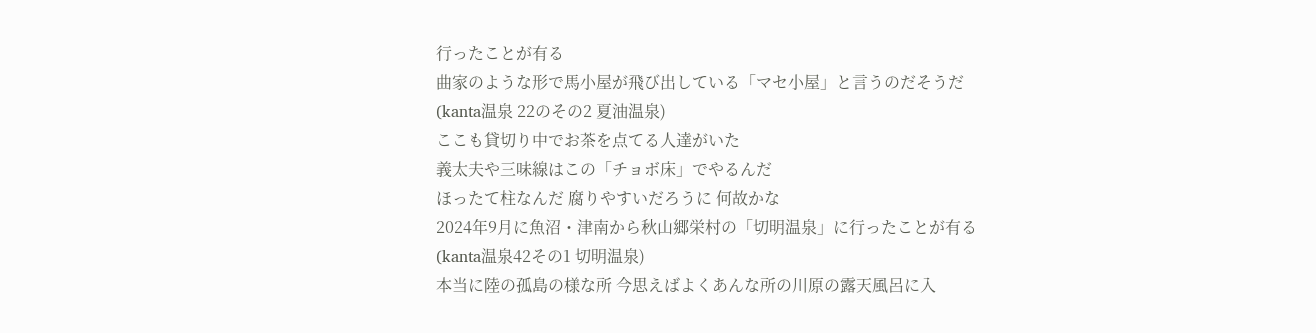行ったことが有る
曲家のような形で馬小屋が飛び出している「マセ小屋」と言うのだそうだ
(kanta温泉 22のその2 夏油温泉)
ここも貸切り中でお茶を点てる人達がいた
義太夫や三味線はこの「チョボ床」でやるんだ
ほったて柱なんだ 腐りやすいだろうに 何故かな
2024年9月に魚沼・津南から秋山郷栄村の「切明温泉」に行ったことが有る
(kanta温泉42その1 切明温泉)
本当に陸の孤島の様な所 今思えばよくあんな所の川原の露天風呂に入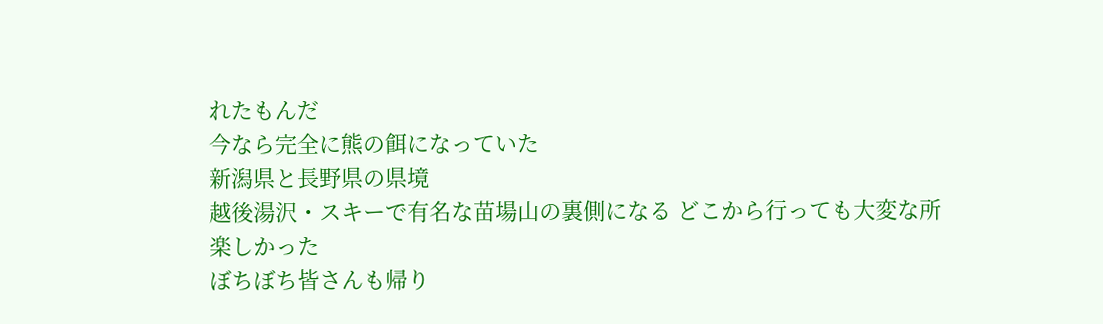れたもんだ
今なら完全に熊の餌になっていた
新潟県と長野県の県境
越後湯沢・スキーで有名な苗場山の裏側になる どこから行っても大変な所
楽しかった
ぼちぼち皆さんも帰り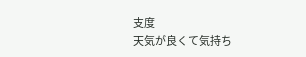支度
天気が良くて気持ち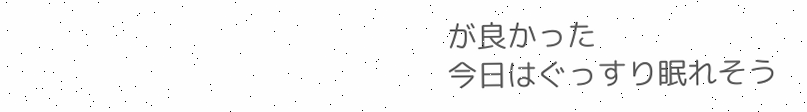が良かった
今日はぐっすり眠れそう